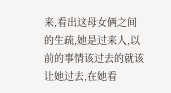来,看出这母女俩之间的生疏,她是过来人,以前的事情该过去的就该让她过去,在她看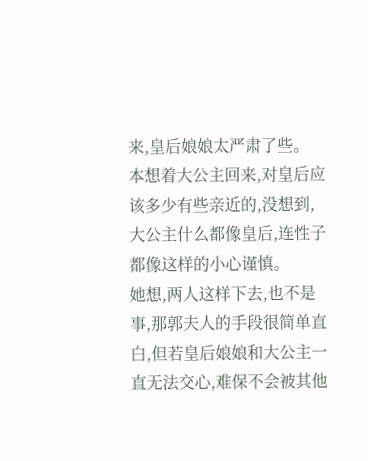来,皇后娘娘太严肃了些。
本想着大公主回来,对皇后应该多少有些亲近的,没想到,大公主什么都像皇后,连性子都像这样的小心谨慎。
她想,两人这样下去,也不是事,那郭夫人的手段很简单直白,但若皇后娘娘和大公主一直无法交心,难保不会被其他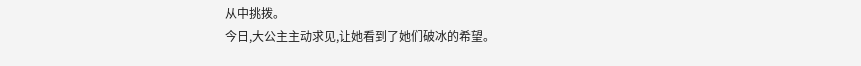从中挑拨。
今日,大公主主动求见,让她看到了她们破冰的希望。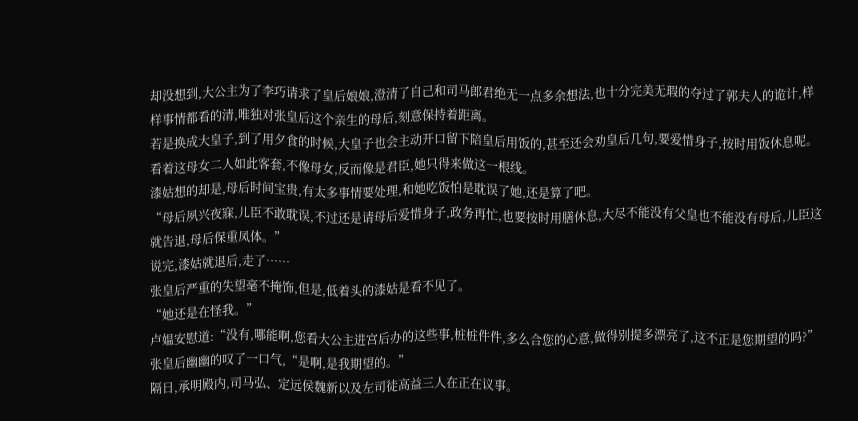却没想到,大公主为了李巧请求了皇后娘娘,澄清了自己和司马郎君绝无一点多余想法,也十分完美无瑕的夺过了郭夫人的诡计,样样事情都看的清,唯独对张皇后这个亲生的母后,刻意保持着距离。
若是换成大皇子,到了用夕食的时候,大皇子也会主动开口留下陪皇后用饭的,甚至还会劝皇后几句,要爱惜身子,按时用饭休息呢。
看着这母女二人如此客套,不像母女,反而像是君臣,她只得来做这一根线。
漆姑想的却是,母后时间宝贵,有太多事情要处理,和她吃饭怕是耽误了她,还是算了吧。
“母后夙兴夜寐,儿臣不敢耽误,不过还是请母后爱惜身子,政务再忙,也要按时用膳休息,大尽不能没有父皇也不能没有母后,儿臣这就告退,母后保重凤体。”
说完,漆姑就退后,走了……
张皇后严重的失望毫不掩饰,但是,低着头的漆姑是看不见了。
“她还是在怪我。”
卢媪安慰道:“没有,哪能啊,您看大公主进宫后办的这些事,桩桩件件,多么合您的心意,做得别提多漂亮了,这不正是您期望的吗?”
张皇后幽幽的叹了一口气,“是啊,是我期望的。”
隔日,承明殿内,司马弘、定远侯魏新以及左司徒高益三人在正在议事。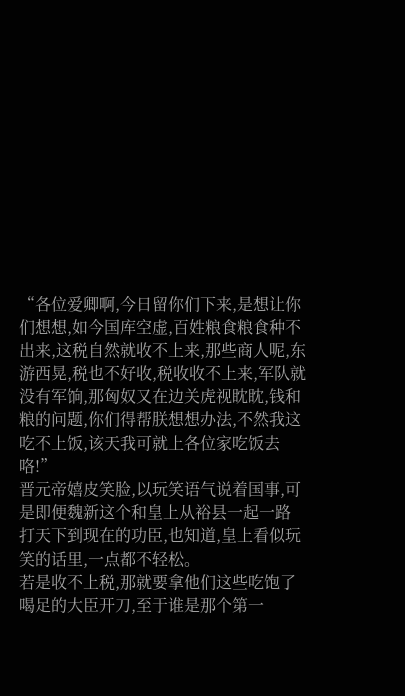“各位爱卿啊,今日留你们下来,是想让你们想想,如今国库空虚,百姓粮食粮食种不出来,这税自然就收不上来,那些商人呢,东游西晃,税也不好收,税收收不上来,军队就没有军饷,那匈奴又在边关虎视眈眈,钱和粮的问题,你们得帮朕想想办法,不然我这吃不上饭,该天我可就上各位家吃饭去咯!”
晋元帝嬉皮笑脸,以玩笑语气说着国事,可是即便魏新这个和皇上从裕县一起一路打天下到现在的功臣,也知道,皇上看似玩笑的话里,一点都不轻松。
若是收不上税,那就要拿他们这些吃饱了喝足的大臣开刀,至于谁是那个第一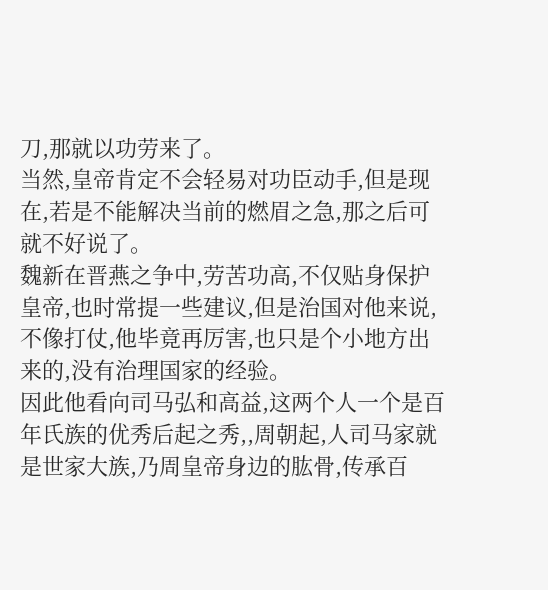刀,那就以功劳来了。
当然,皇帝肯定不会轻易对功臣动手,但是现在,若是不能解决当前的燃眉之急,那之后可就不好说了。
魏新在晋燕之争中,劳苦功高,不仅贴身保护皇帝,也时常提一些建议,但是治国对他来说,不像打仗,他毕竟再厉害,也只是个小地方出来的,没有治理国家的经验。
因此他看向司马弘和高益,这两个人一个是百年氏族的优秀后起之秀,,周朝起,人司马家就是世家大族,乃周皇帝身边的肱骨,传承百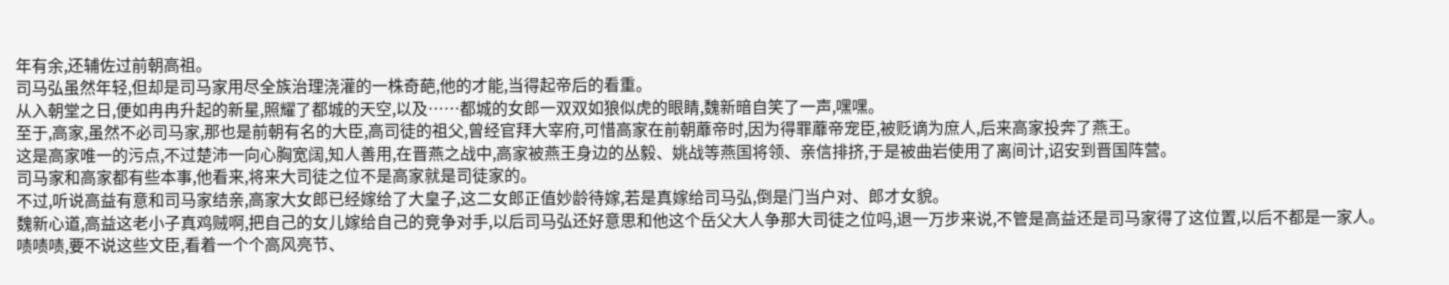年有余,还辅佐过前朝高祖。
司马弘虽然年轻,但却是司马家用尽全族治理浇灌的一株奇葩,他的才能,当得起帝后的看重。
从入朝堂之日,便如冉冉升起的新星,照耀了都城的天空,以及……都城的女郎一双双如狼似虎的眼睛,魏新暗自笑了一声,嘿嘿。
至于,高家,虽然不必司马家,那也是前朝有名的大臣,高司徒的祖父,曾经官拜大宰府,可惜高家在前朝蘼帝时,因为得罪蘼帝宠臣,被贬谪为庶人,后来高家投奔了燕王。
这是高家唯一的污点,不过楚沛一向心胸宽阔,知人善用,在晋燕之战中,高家被燕王身边的丛毅、姚战等燕国将领、亲信排挤,于是被曲岩使用了离间计,诏安到晋国阵营。
司马家和高家都有些本事,他看来,将来大司徒之位不是高家就是司徒家的。
不过,听说高益有意和司马家结亲,高家大女郎已经嫁给了大皇子,这二女郎正值妙龄待嫁,若是真嫁给司马弘,倒是门当户对、郎才女貌。
魏新心道,高益这老小子真鸡贼啊,把自己的女儿嫁给自己的竞争对手,以后司马弘还好意思和他这个岳父大人争那大司徒之位吗,退一万步来说,不管是高益还是司马家得了这位置,以后不都是一家人。
啧啧啧,要不说这些文臣,看着一个个高风亮节、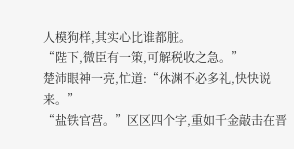人模狗样,其实心比谁都脏。
“陛下,微臣有一策,可解税收之急。”
楚沛眼神一亮,忙道:“休渊不必多礼,快快说来。”
“盐铁官营。”区区四个字,重如千金敲击在晋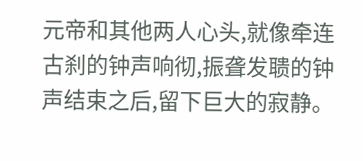元帝和其他两人心头,就像牵连古刹的钟声响彻,振聋发聩的钟声结束之后,留下巨大的寂静。